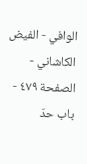الوافي - الفيض الكاشاني - الصفحة ٤٧٩ - باب حدّ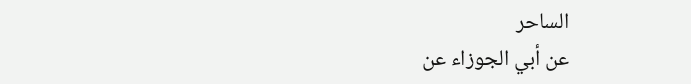الساحر
عن أبي الجوزاء عن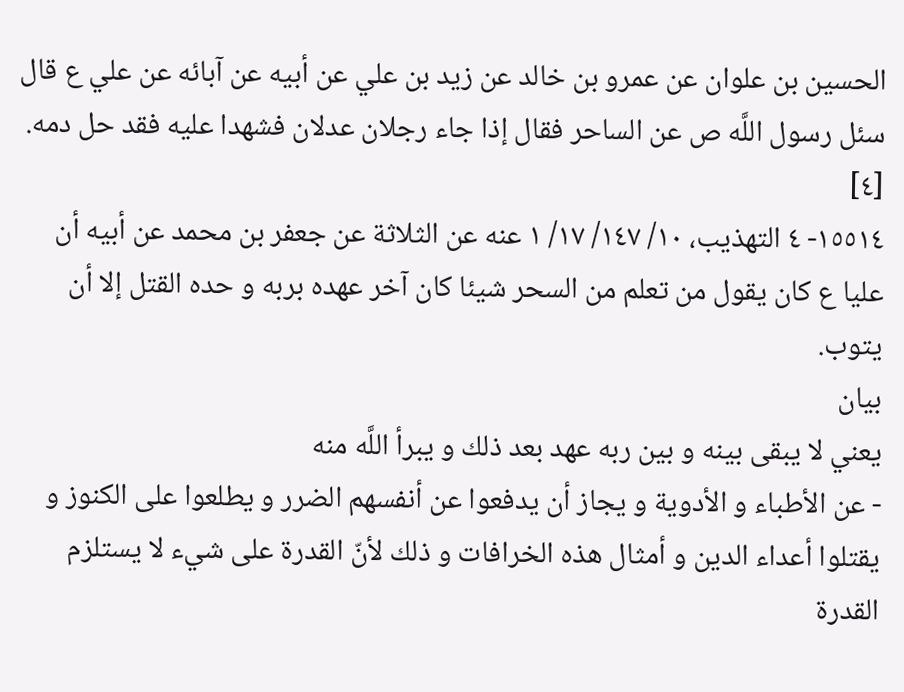الحسين بن علوان عن عمرو بن خالد عن زيد بن علي عن أبيه عن آبائه عن علي ع قال سئل رسول اللَّه ص عن الساحر فقال إذا جاء رجلان عدلان فشهدا عليه فقد حل دمه.
[٤]
١٥٥١٤- ٤ التهذيب، ١٠/ ١٤٧/ ١٧/ ١ عنه عن الثلاثة عن جعفر بن محمد عن أبيه أن عليا ع كان يقول من تعلم من السحر شيئا كان آخر عهده بربه و حده القتل إلا أن يتوب.
بيان
يعني لا يبقى بينه و بين ربه عهد بعد ذلك و يبرأ اللَّه منه
- عن الأطباء و الأدوية و يجاز أن يدفعوا عن أنفسهم الضرر و يطلعوا على الكنوز و يقتلوا أعداء الدين و أمثال هذه الخرافات و ذلك لأنّ القدرة على شيء لا يستلزم القدرة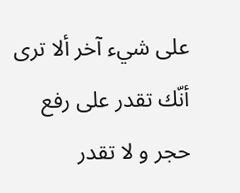على شيء آخر ألا ترى أنّك تقدر على رفع حجر و لا تقدر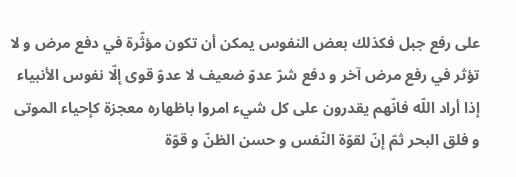على رفع جبل فكذلك بعض النفوس يمكن أن تكون مؤثّرة في دفع مرض و لا تؤثر في رفع مرض آخر و دفع شرّ عدوّ ضعيف لا عدوّ قوى إلّا نفوس الأنبياء إذا أراد اللّه فانّهم يقدرون على كل شيء امروا باظهاره معجزة كإحياء الموتى و فلق البحر ثمّ إنّ لقوّة النّفس و حسن الظنّ و قوّة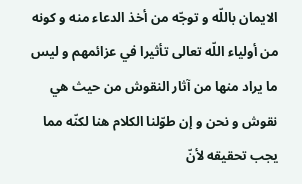الايمان باللّه و توجّه من أخذ الدعاء منه و كونه من أولياء اللّه تعالى تأثيرا في عزائمهم و ليس ما يراد منها من آثار النقوش من حيث هي نقوش و نحن و إن طوّلنا الكلام هنا لكنّه مما يجب تحقيقه لأنّ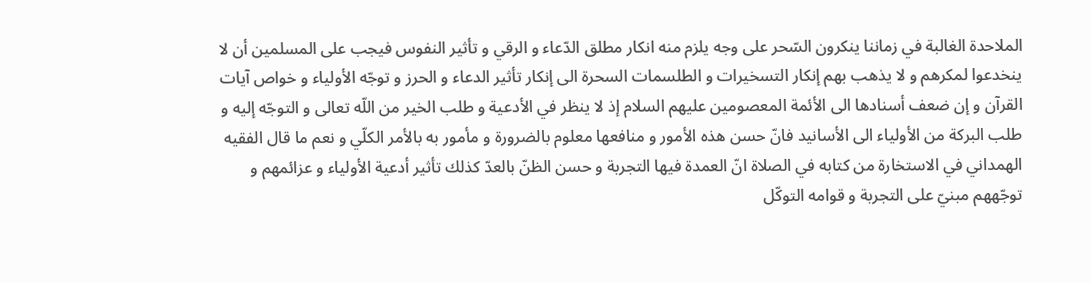الملاحدة الغالبة في زماننا ينكرون السّحر على وجه يلزم منه انكار مطلق الدّعاء و الرقي و تأثير النفوس فيجب على المسلمين أن لا ينخدعوا لمكرهم و لا يذهب بهم إنكار التسخيرات و الطلسمات السحرة الى إنكار تأثير الدعاء و الحرز و توجّه الأولياء و خواص آيات القرآن و إن ضعف أسنادها الى الأئمة المعصومين عليهم السلام إذ لا ينظر في الأدعية و طلب الخير من اللّه تعالى و التوجّه إليه و طلب البركة من الأولياء الى الأسانيد فانّ حسن هذه الأمور و منافعها معلوم بالضرورة و مأمور به بالأمر الكلّي و نعم ما قال الفقيه الهمداني في الاستخارة من كتابه في الصلاة انّ العمدة فيها التجربة و حسن الظنّ بالعدّ كذلك تأثير أدعية الأولياء و عزائمهم و توجّههم مبنيّ على التجربة و قوامه التوكّل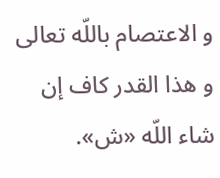و الاعتصام باللّه تعالى و هذا القدر كاف إن شاء اللّه «ش».